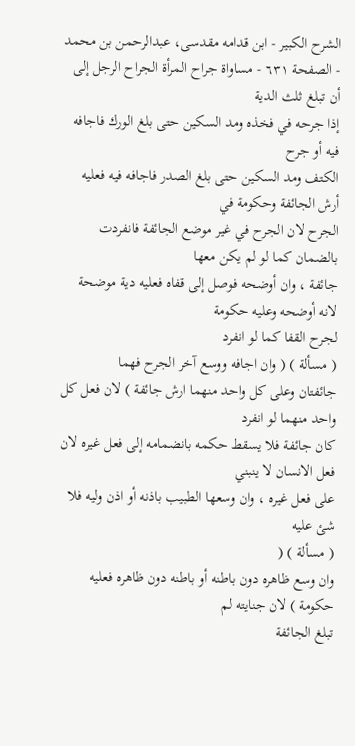الشرح الکبير - ابن قدامه مقدسی، عبدالرحمن بن محمد - الصفحة ٦٣١ - مساواة جراح المرأة الجراح الرجل إلى أن تبلغ ثلث الدية
إذا جرحه في فخذه ومد السكين حتى بلغ الورك فاجافه فيه أو جرح
الكتف ومد السكين حتى بلغ الصدر فاجافه فيه فعليه أرش الجائفة وحكومة في
الجرح لان الجرح في غير موضع الجائفة فانفردت بالضمان كما لو لم يكن معها
جائفة ، وان أوضحه فوصل إلى قفاه فعليه دية موضحة لانه أوضحه وعليه حكومة
لجرح القفا كما لو انفرد
( مسألة ) ( وان اجافه ووسع آخر الجرح فهما
جائفتان وعلى كل واحد منهما ارش جائفة ) لان فعل كل واحد منهما لو انفرد
كان جائفة فلا يسقط حكمه بانضمامه إلى فعل غيره لان فعل الانسان لا ينبني
على فعل غيره ، وان وسعها الطبيب باذنه أو اذن وليه فلا شئ عليه
( مسألة ) (
وان وسع ظاهره دون باطنه أو باطنه دون ظاهره فعليه حكومة ) لان جنايته لم
تبلغ الجائفة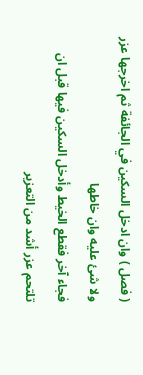( فصل ) وان ادخل السكين في الجائفة ثم اخرجها عزر ولا شئ عليه وان خاطها
فجاء آخر فقطع الخيط وأدخل السكين فيها قبل ان تلتحم عزر أشد من التعزير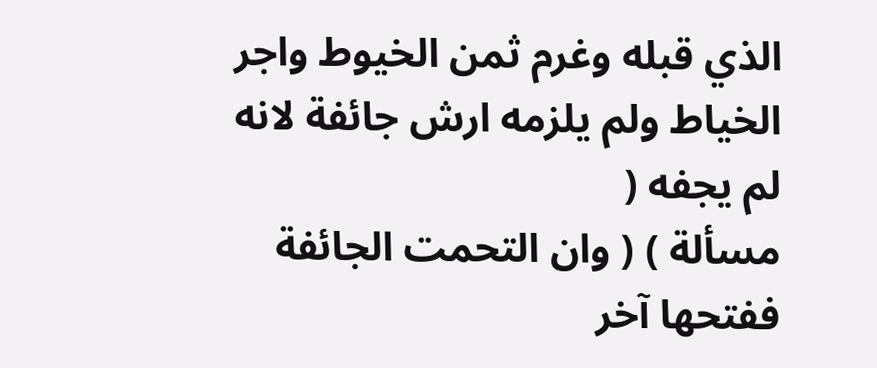الذي قبله وغرم ثمن الخيوط واجر الخياط ولم يلزمه ارش جائفة لانه لم يجفه (
مسألة ) ( وان التحمت الجائفة ففتحها آخر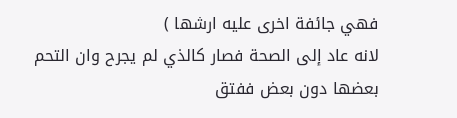فهي جائفة اخرى عليه ارشها )
لانه عاد إلى الصحة فصار كالذي لم يجرح وان التحم بعضها دون بعض ففتق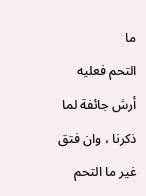ما
التحم فعليه أرش جائفة لما ذكرنا ، وان فتق غير ما التحم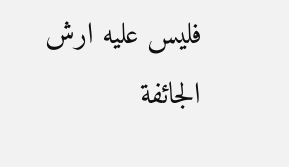فليس عليه ارش
الجائفة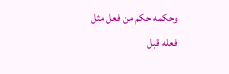وحكمه حكم من فعل مثل فعله قبل